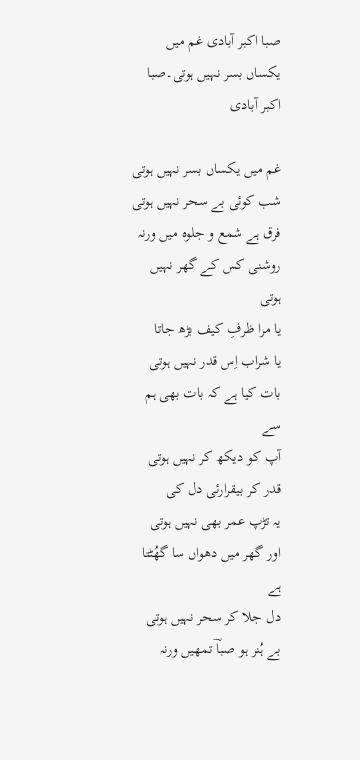صبا اکبر آبادی غم میں یکساں بسر نہیں ہوتی۔صبا اکبر آبادی

غم میں یکساں بسر نہیں ہوتی
شب کوئی بے سحر نہیں ہوتی
فرق ہے شمع و جلوہ میں ورنہ
روشنی کس کے گھر نہیں ہوتی
یا مرا ظرفِ کیف بڑھ جاتا
یا شراب اِس قدر نہیں ہوتی
بات کیا ہے کہ بات بھی ہم سے
آپ کو دیکھ کر نہیں ہوتی
قدر کر بیقرارئی دل کی
یہ تڑپ عمر بھی نہیں ہوتی
اور گھر میں دھواں سا گھُٹتا ہے
دل جلا کر سحر نہیں ہوتی
بے ہُنر ہو صباؔ تمھیں ورنہ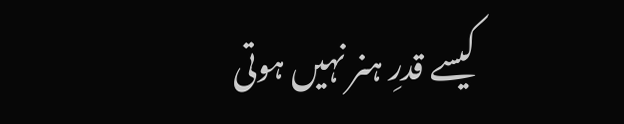کیسے قدرِ ہنر نہیں ہوتی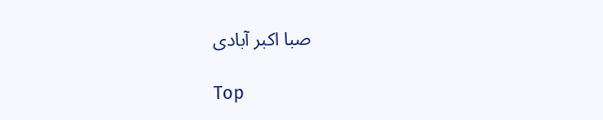صبا اکبر آبادی

Top